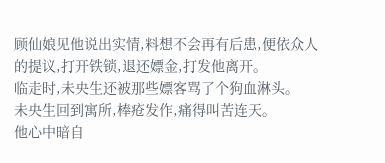顾仙娘见他说出实情,料想不会再有后患,便依众人的提议,打开铁锁,退还嫖金,打发他离开。
临走时,未央生还被那些嫖客骂了个狗血淋头。
未央生回到寓所,棒疮发作,痛得叫苦连天。
他心中暗自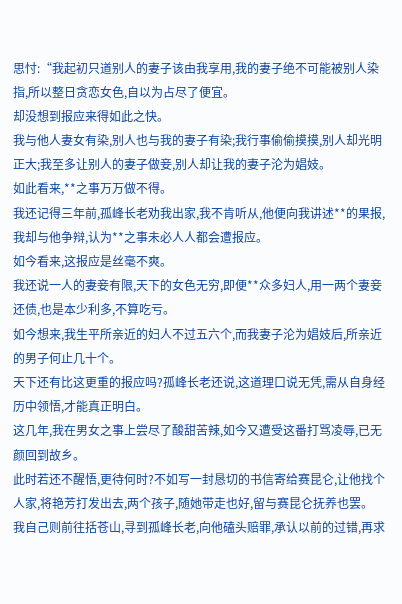思忖:“我起初只道别人的妻子该由我享用,我的妻子绝不可能被别人染指,所以整日贪恋女色,自以为占尽了便宜。
却没想到报应来得如此之快。
我与他人妻女有染,别人也与我的妻子有染;我行事偷偷摸摸,别人却光明正大;我至多让别人的妻子做妾,别人却让我的妻子沦为娼妓。
如此看来,**之事万万做不得。
我还记得三年前,孤峰长老劝我出家,我不肯听从,他便向我讲述**的果报,我却与他争辩,认为**之事未必人人都会遭报应。
如今看来,这报应是丝毫不爽。
我还说一人的妻妾有限,天下的女色无穷,即便**众多妇人,用一两个妻妾还债,也是本少利多,不算吃亏。
如今想来,我生平所亲近的妇人不过五六个,而我妻子沦为娼妓后,所亲近的男子何止几十个。
天下还有比这更重的报应吗?孤峰长老还说,这道理口说无凭,需从自身经历中领悟,才能真正明白。
这几年,我在男女之事上尝尽了酸甜苦辣,如今又遭受这番打骂凌辱,已无颜回到故乡。
此时若还不醒悟,更待何时?不如写一封恳切的书信寄给赛昆仑,让他找个人家,将艳芳打发出去,两个孩子,随她带走也好,留与赛昆仑抚养也罢。
我自己则前往括苍山,寻到孤峰长老,向他磕头赔罪,承认以前的过错,再求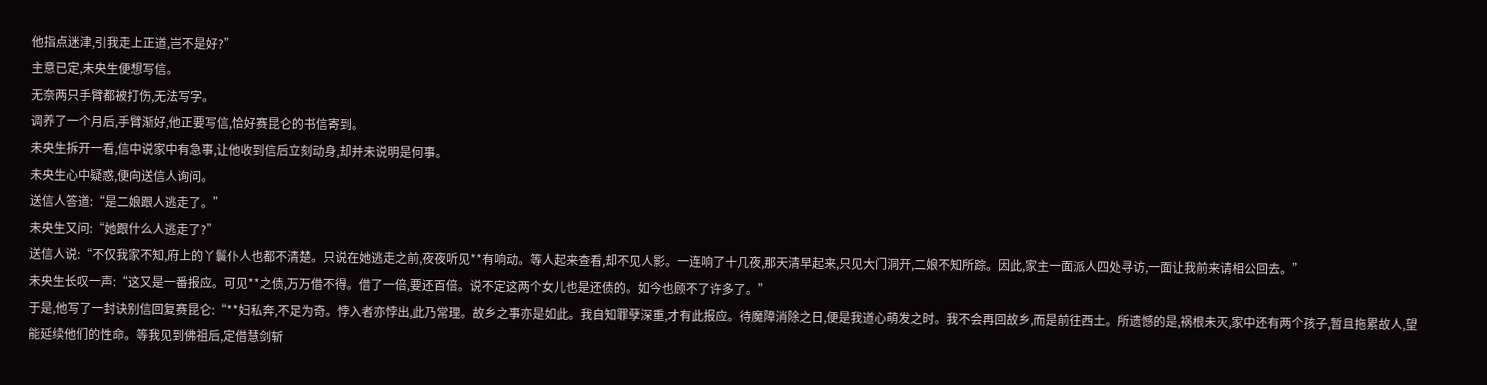他指点迷津,引我走上正道,岂不是好?”
主意已定,未央生便想写信。
无奈两只手臂都被打伤,无法写字。
调养了一个月后,手臂渐好,他正要写信,恰好赛昆仑的书信寄到。
未央生拆开一看,信中说家中有急事,让他收到信后立刻动身,却并未说明是何事。
未央生心中疑惑,便向送信人询问。
送信人答道:“是二娘跟人逃走了。”
未央生又问:“她跟什么人逃走了?”
送信人说:“不仅我家不知,府上的丫鬟仆人也都不清楚。只说在她逃走之前,夜夜听见**有响动。等人起来查看,却不见人影。一连响了十几夜,那天清早起来,只见大门洞开,二娘不知所踪。因此,家主一面派人四处寻访,一面让我前来请相公回去。”
未央生长叹一声:“这又是一番报应。可见**之债,万万借不得。借了一倍,要还百倍。说不定这两个女儿也是还债的。如今也顾不了许多了。”
于是,他写了一封诀别信回复赛昆仑:“**妇私奔,不足为奇。悖入者亦悖出,此乃常理。故乡之事亦是如此。我自知罪孽深重,才有此报应。待魔障消除之日,便是我道心萌发之时。我不会再回故乡,而是前往西土。所遗憾的是,祸根未灭,家中还有两个孩子,暂且拖累故人,望能延续他们的性命。等我见到佛祖后,定借慧剑斩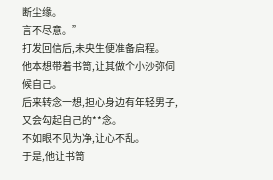断尘缘。
言不尽意。”
打发回信后,未央生便准备启程。
他本想带着书笥,让其做个小沙弥伺候自己。
后来转念一想,担心身边有年轻男子,又会勾起自己的**念。
不如眼不见为净,让心不乱。
于是,他让书笥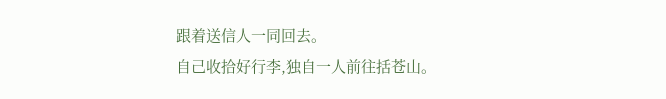跟着送信人一同回去。
自己收拾好行李,独自一人前往括苍山。